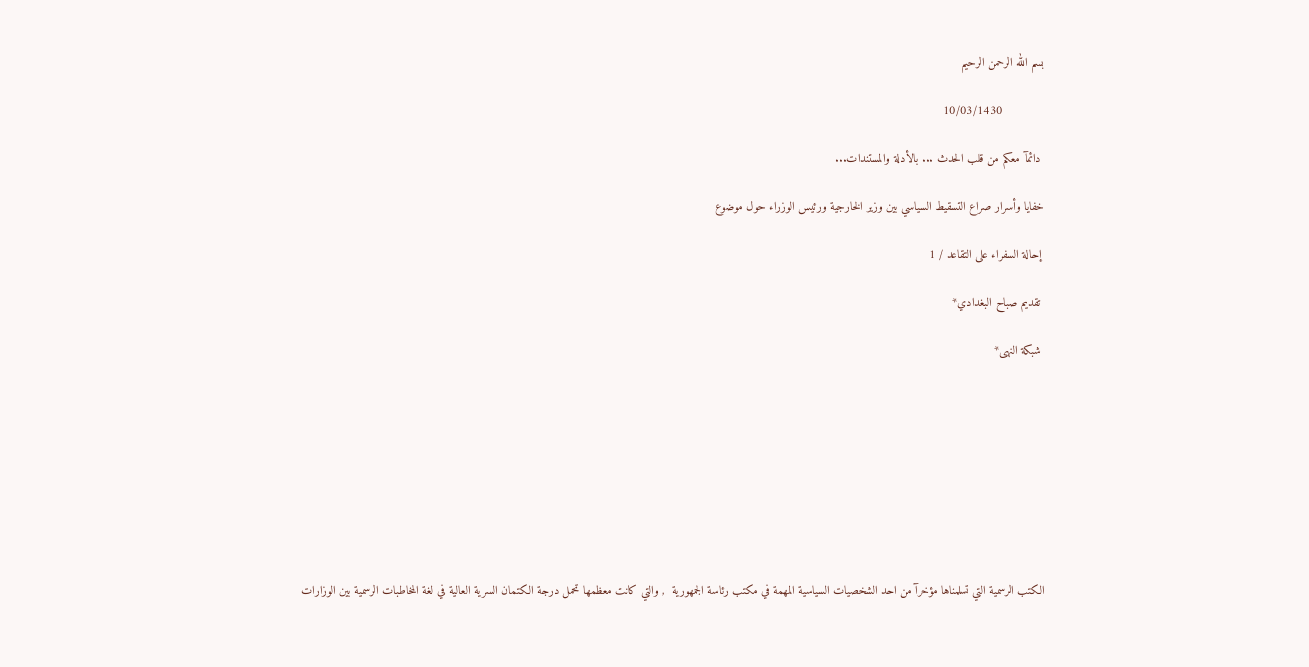بسم الله الرحمن الرحيم

            10/03/1430

 دائمآ معكم من قلب الحدث ... بالأدلة والمستندات...

خفايا وأسرار صراع التسقيط السياسي بين وزير الخارجية ورئيس الوزراء حول موضوع

 إحالة السفراء على التقاعد / 1

 تقديم صباح البغدادي*

 شبكة النهى*









الكتب الرسمية التي تسلمناها مؤخرآ من احد الشخصيات السياسية المهمة في مكتب رئاسة الجمهورية  , والتي كانت معظمها تحمل درجة الكتمان السرية العالية في لغة المخاطبات الرسمية بين الوزارات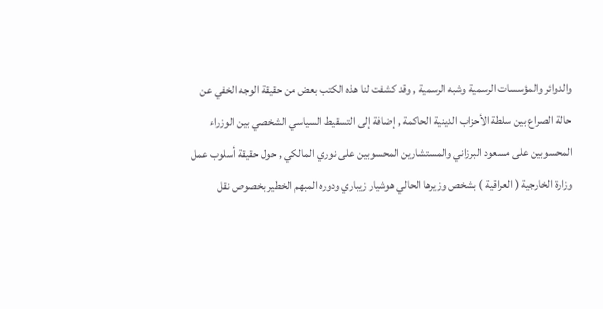والدوائر والمؤسسات الرسمية وشبه الرسمية , وقد كشفت لنا هذه الكتب بعض من حقيقة الوجه الخفي عن حالة الصراع بين سلطة الأحزاب الدينية الحاكمة , إضافة إلى التسقيط السياسي الشخصي بين الوزراء المحسوبين على مسعود البرزاني والمستشارين المحسوبين على نوري المالكي , حول حقيقة أسلوب عمل وزارة الخارجية ( العراقية ) بشخص وزيرها الحالي هوشيار زيباري ودوره المبهم الخطير بخصوص نقل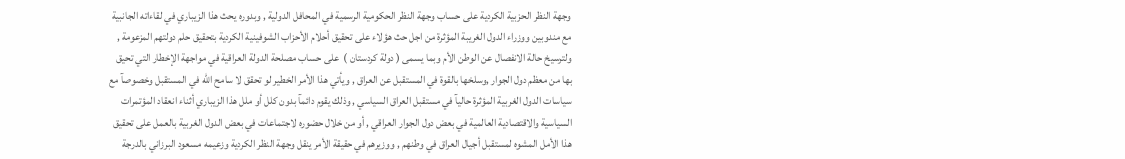وجهة النظر الحزبية الكردية على حساب وجهة النظر الحكومية الرسمية في المحافل الدولية , وبدوره يحث هذا الزيباري في لقاءاته الجانبية مع مندوبين ووزراء الدول الغريبة المؤثرة من اجل حث هؤلاء على تحقيق أحلام الأحزاب الشوفينية الكردية بتحقيق حلم دولتهم المزعومة , ولترسيخ حالة الانفصال عن الوطن الأم وبما يسمى ( دولة كردستان )  على حساب مصلحة الدولة العراقية في مواجهة الإخطار التي تحيق بها من معظم دول الجوار ,وسلخها بالقوة في المستقبل عن العراق , ويأتي هذا الأمر الخطير لو تحقق لا سامح الله في المستقبل وخصوصآ مع سياسات الدول الغربية المؤثرة حاليآ في مستقبل العراق السياسي , وذلك يقوم دائمآ بدون كلل أو ملل هذا الزيباري أثناء انعقاد المؤتمرات السياسية والاقتصادية العالمية في بعض دول الجوار العراقي , أو من خلال حضوره لاجتماعات في بعض الدول الغربية بالعمل على تحقيق هذا الأمل المشوه لمستقبل أجيال العراق في وطنهم , ووزيرهم في حقيقة الأمر ينقل وجهة النظر الكردية وزعيمه مسعود البرزاني بالدرجة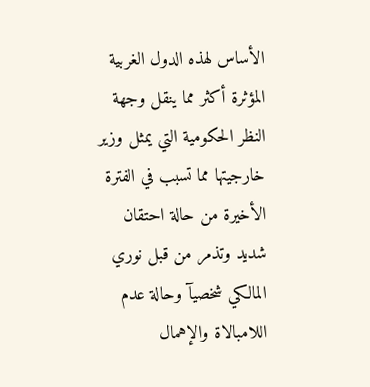الأساس لهذه الدول الغربية المؤثرة أكثر مما ينقل وجهة النظر الحكومية التي يمثل وزير خارجيتها مما تسبب في الفترة الأخيرة من حالة احتقان شديد وتذمر من قبل نوري المالكي شخصيآ وحالة عدم اللامبالاة والإهمال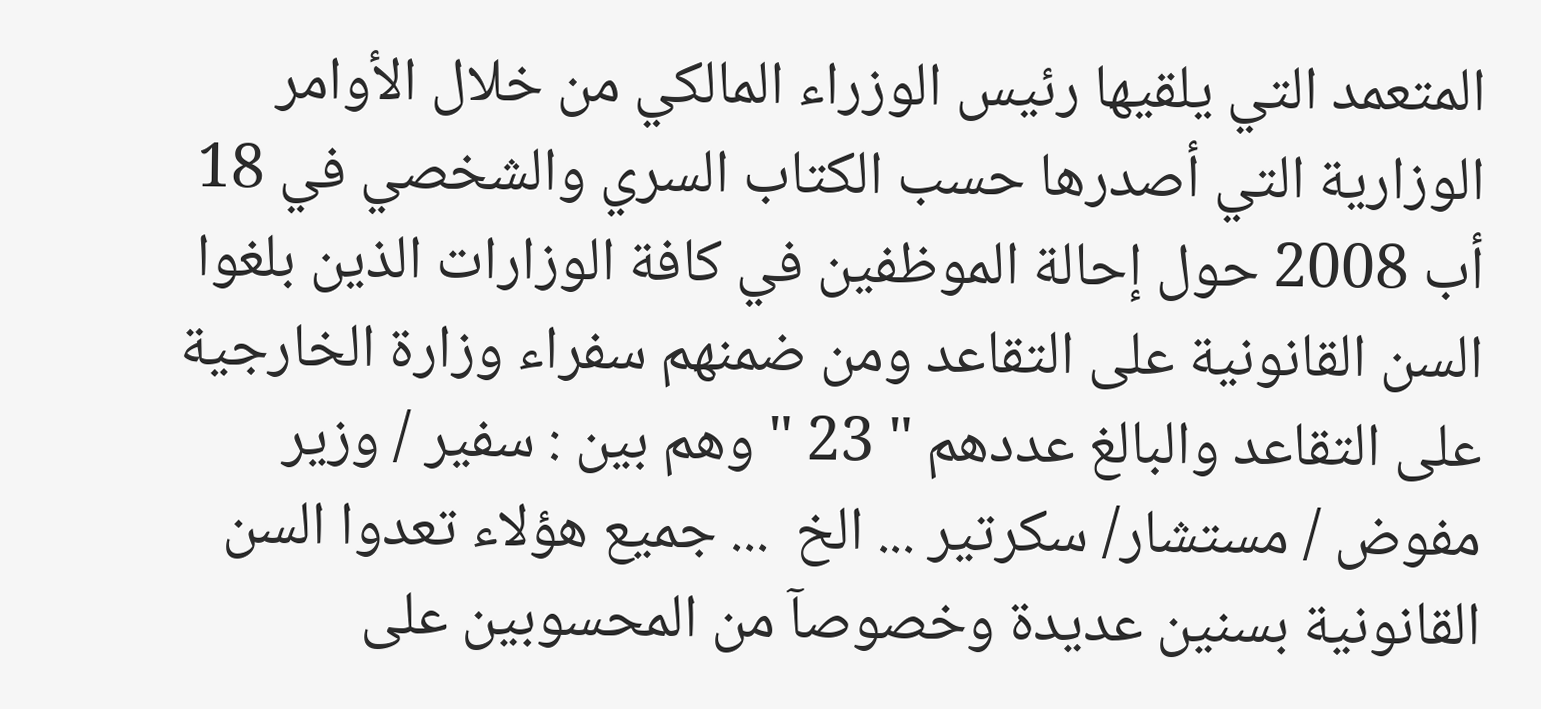المتعمد التي يلقيها رئيس الوزراء المالكي من خلال الأوامر الوزارية التي أصدرها حسب الكتاب السري والشخصي في 18 أب 2008 حول إحالة الموظفين في كافة الوزارات الذين بلغوا السن القانونية على التقاعد ومن ضمنهم سفراء وزارة الخارجية على التقاعد والبالغ عددهم " 23 " وهم بين : سفير / وزير مفوض / مستشار/ سكرتير ... الخ  ... جميع هؤلاء تعدوا السن القانونية بسنين عديدة وخصوصآ من المحسوبين على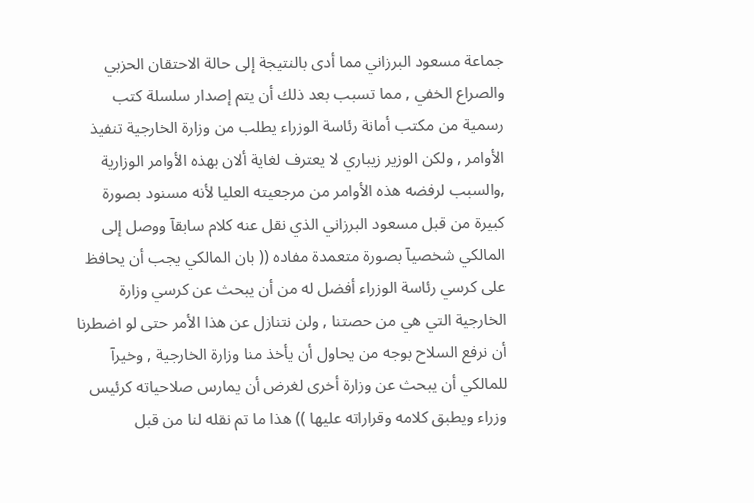جماعة مسعود البرزاني مما أدى بالنتيجة إلى حالة الاحتقان الحزبي والصراع الخفي , مما تسبب بعد ذلك أن يتم إصدار سلسلة كتب رسمية من مكتب أمانة رئاسة الوزراء يطلب من وزارة الخارجية تنفيذ الأوامر , ولكن الوزير زيباري لا يعترف لغاية ألان بهذه الأوامر الوزارية ,والسبب لرفضه هذه الأوامر من مرجعيته العليا لأنه مسنود بصورة كبيرة من قبل مسعود البرزاني الذي نقل عنه كلام سابقآ ووصل إلى المالكي شخصيآ بصورة متعمدة مفاده (( بان المالكي يجب أن يحافظ على كرسي رئاسة الوزراء أفضل له من أن يبحث عن كرسي وزارة الخارجية التي هي من حصتنا , ولن نتنازل عن هذا الأمر حتى لو اضطرنا أن نرفع السلاح بوجه من يحاول أن يأخذ منا وزارة الخارجية , وخيرآ للمالكي أن يبحث عن وزارة أخرى لغرض أن يمارس صلاحياته كرئيس وزراء ويطبق كلامه وقراراته عليها )) هذا ما تم نقله لنا من قبل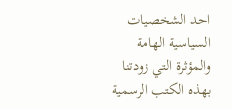احد الشخصيات السياسية الهامة والمؤثرة التي زودتنا بهذه الكتب الرسمية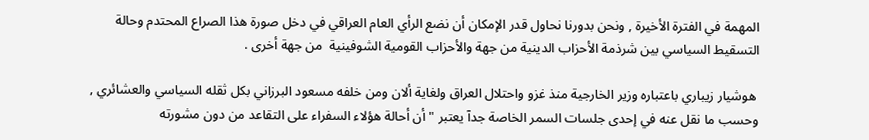المهمة في الفترة الأخيرة , ونحن بدورنا نحاول قدر الإمكان أن نضع الرأي العام العراقي في دخل صورة هذا الصراع المحتدم وحالة التسقيط السياسي بين شرذمة الأحزاب الدينية من جهة والأحزاب القومية الشوفينية  من جهة أخرى .

 هوشيار زيباري باعتباره وزير الخارجية منذ غزو واحتلال العراق ولغاية ألان ومن خلفه مسعود البرزاني بكل ثقله السياسي والعشائري , وحسب ما نقل عنه في إحدى جلسات السمر الخاصة جدآ يعتبر " أن أحالة هؤلاء السفراء على التقاعد من دون مشورته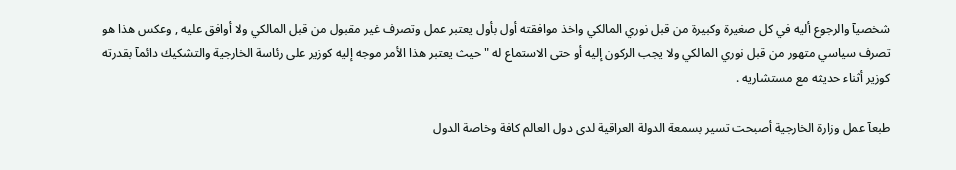شخصيآ والرجوع أليه في كل صغيرة وكبيرة من قبل نوري المالكي واخذ موافقته أول بأول يعتبر عمل وتصرف غير مقبول من قبل المالكي ولا أوافق عليه , وعكس هذا هو تصرف سياسي متهور من قبل نوري المالكي ولا يجب الركون إليه أو حتى الاستماع له " حيث يعتبر هذا الأمر موجه إليه كوزير على رئاسة الخارجية والتشكيك دائمآ بقدرته كوزير أثناء حديثه مع مستشاريه .

طبعآ عمل وزارة الخارجية أصبحت تسير بسمعة الدولة العراقية لدى دول العالم كافة وخاصة الدول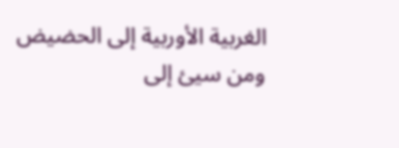الغربية الأوربية إلى الحضيض ومن سيئ إلى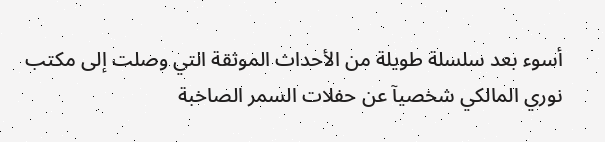أسوء بعد سلسلة طويلة من الأحداث الموثقة التي وصلت إلى مكتب نوري المالكي شخصيآ عن حفلات السمر الصاخبة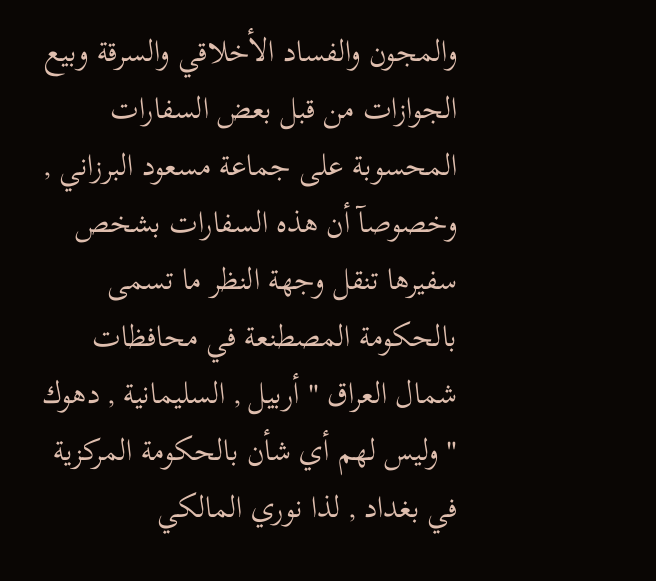والمجون والفساد الأخلاقي والسرقة وبيع الجوازات من قبل بعض السفارات المحسوبة على جماعة مسعود البرزاني , وخصوصآ أن هذه السفارات بشخص سفيرها تنقل وجهة النظر ما تسمى بالحكومة المصطنعة في محافظات شمال العراق " أربيل , السليمانية , دهوك " وليس لهم أي شأن بالحكومة المركزية في بغداد , لذا نوري المالكي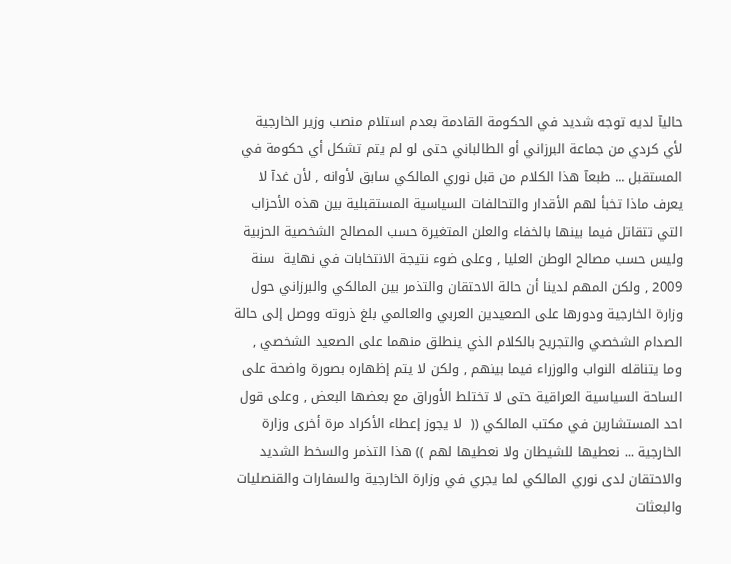حاليآ لديه توجه شديد في الحكومة القادمة بعدم استلام منصب وزير الخارجية لأي كردي من جماعة البرزاني أو الطالباني حتى لو لم يتم تشكل أي حكومة في المستقبل ... طبعآ هذا الكلام من قبل نوري المالكي سابق لأوانه , لأن غدآ لا يعرف ماذا تخبأ لهم الأقدار والتحالفات السياسية المستقبلية بين هذه الأحزاب التي تتقاتل فيما بينها بالخفاء والعلن المتغيرة حسب المصالح الشخصية الحزبية وليس حسب مصالح الوطن العليا , وعلى ضوء نتيجة الانتخابات في نهاية  سنة 2009 , ولكن المهم لدينا أن حالة الاحتقان والتذمر بين المالكي والبرزاني حول وزارة الخارجية ودورها على الصعيدين العربي والعالمي بلغ ذروته ووصل إلى حالة الصدام الشخصي والتجريح بالكلام الذي ينطلق منهما على الصعيد الشخصي , وما يتناقله النواب والوزراء فيما بينهم , ولكن لا يتم إظهاره بصورة واضحة على الساحة السياسية العراقية حتى لا تختلط الأوراق مع بعضها البعض , وعلى قول احد المستشارين في مكتب المالكي ((  لا يجوز إعطاء الأكراد مرة أخرى وزارة الخارجية ... نعطيها للشيطان ولا نعطيها لهم )) هذا التذمر والسخط الشديد والاحتقان لدى نوري المالكي لما يجري في وزارة الخارجية والسفارات والقنصليات والبعثات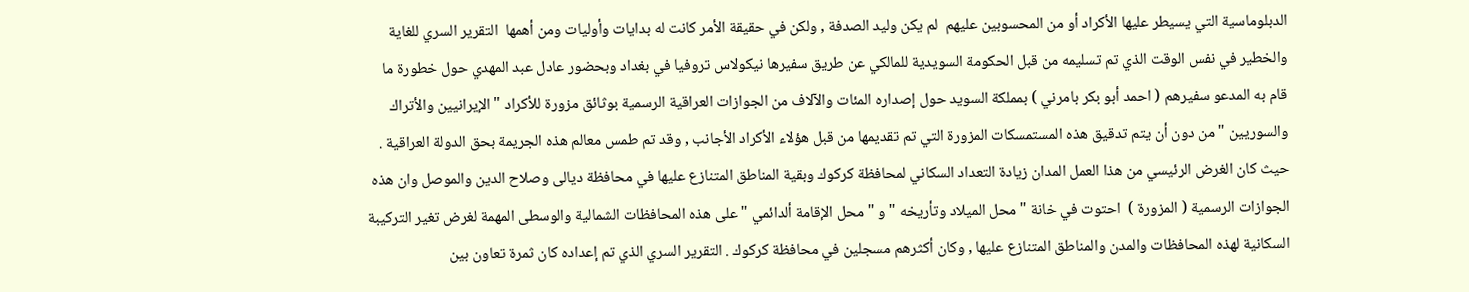الدبلوماسية التي يسيطر عليها الأكراد أو من المحسوبين عليهم  لم يكن وليد الصدفة , ولكن في حقيقة الأمر كانت له بدايات وأوليات ومن أهمها  التقرير السري للغاية والخطير في نفس الوقت الذي تم تسليمه من قبل الحكومة السويدية للمالكي عن طريق سفيرها نيكولاس تروفيا في بغداد وبحضور عادل عبد المهدي حول خطورة ما قام به المدعو سفيرهم ( احمد أبو بكر بامرني ) بمملكة السويد حول إصداره المئات والآلاف من الجوازات العراقية الرسمية بوثائق مزورة للأكراد " الإيرانيين والأتراك والسوريين " من دون أن يتم تدقيق هذه المستمسكات المزورة التي تم تقديمها من قبل هؤلاء الأكراد الأجانب , وقد تم طمس معالم هذه الجريمة بحق الدولة العراقية . حيث كان الغرض الرئيسي من هذا العمل المدان زيادة التعداد السكاني لمحافظة كركوك وبقية المناطق المتنازع عليها في محافظة ديالى وصلاح الدين والموصل وان هذه الجوازات الرسمية ( المزورة )  احتوت في خانة " محل الميلاد وتأريخه " و " محل الإقامة ألدائمي " على هذه المحافظات الشمالية والوسطى المهمة لغرض تغير التركيبة السكانية لهذه المحافظات والمدن والمناطق المتنازع عليها , وكان أكثرهم مسجلين في محافظة كركوك . التقرير السري الذي تم إعداده كان ثمرة تعاون بين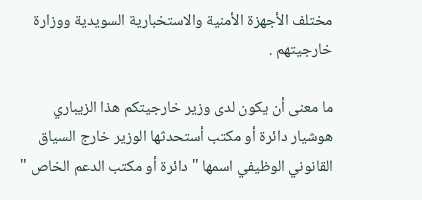مختلف الأجهزة الأمنية والاستخبارية السويدية ووزارة خارجيتهم .

ما معنى أن يكون لدى وزير خارجيتكم هذا الزيباري هوشيار دائرة أو مكتب أستحدثها الوزير خارج السياق القانوني الوظيفي اسمها " دائرة أو مكتب الدعم الخاص "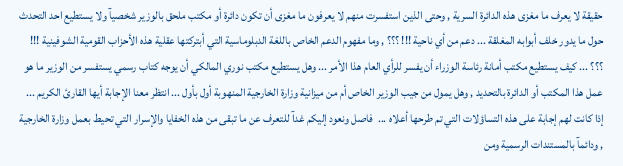حقيقة لا يعرف ما مغزى هذه الدائرة السرية , وحتى الذين استفسرت منهم لا يعرفون ما مغزى أن تكون دائرة أو مكتب ملحق بالوزير شخصيآ ولا يستطيع احد التحدث حول ما يدور خلف أبوابه المغلقة ... دعم من أي ناحية !!! ؟؟؟ , وما مفهوم الدعم الخاص باللغة الدبلوماسية التي أبتركتها عقلية هذه الأحزاب القومية الشوفينية !!! ؟؟؟ ... كيف يستطيع مكتب أمانة رئاسة الوزراء أن يفسر للرأي العام هذا الأمر ... وهل يستطيع مكتب نوري المالكي أن يوجه كتاب رسمي يستفسر من الوزير ما هو عمل هذا المكتب أو الدائرة بالتحديد , وهل يمول من جيب الوزير الخاص أم من ميزانية وزارة الخارجية المنهوبة أول بأول ... انتظر معنا الإجابة أيها القارئ الكريم ... إذا كانت لهم إجابة على هذه التساؤلات التي تم طرحها أعلاه ...  فاصل ونعود إليكم غدآ للتعرف عن ما تبقى من هذه الخفايا والإسرار التي تحيط بعمل وزارة الخارجية , ودائمآ بالمستندات الرسمية ومن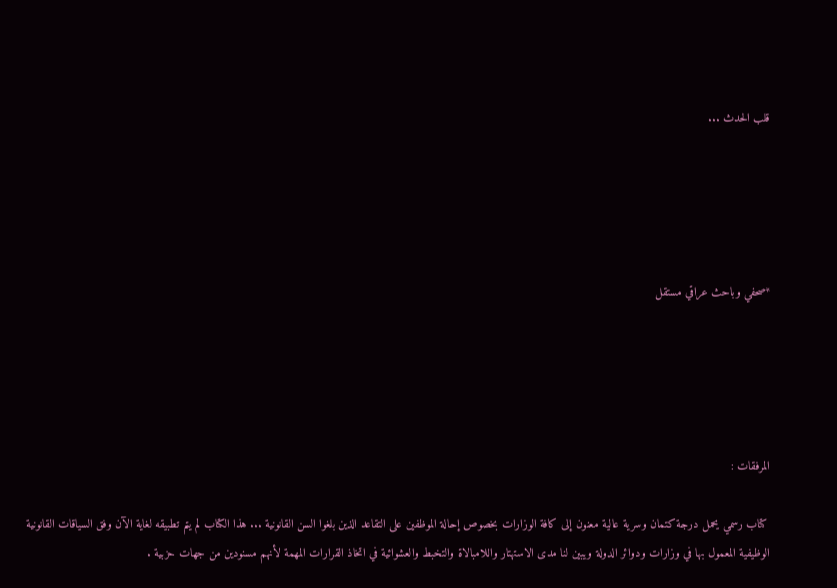قلب الحدث ...





*صحفي وباحث عراقي مستقل





المرفقات :

 كتاب رسمي يحمل درجة كتمان وسرية عالية معنون إلى كافة الوزارات بخصوص إحالة الموظفين على التقاعد الذين بلغوا السن القانونية ... هذا الكتاب لم يتم تطبيقه لغاية الآن وفق السياقات القانونية الوظيفية المعمول بها في وزارات ودوائر الدولة ويبين لنا مدى الاستهتار واللامبالاة والتخبط والعشوائية في اتخاذ القرارات المهمة لأنهم مسنودين من جهات حزبية .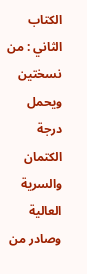الكتاب الثاني : من نسختين ويحمل درجة الكتمان والسرية العالية وصادر من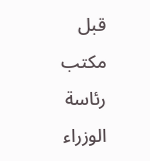قبل مكتب رئاسة الوزراء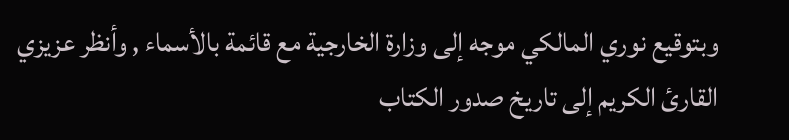وبتوقيع نوري المالكي موجه إلى وزارة الخارجية مع قائمة بالأسماء , وأنظر عزيزي القارئ الكريم إلى تاريخ صدور الكتاب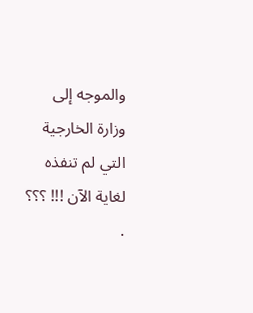والموجه إلى وزارة الخارجية التي لم تنفذه لغاية الآن !!! ؟؟؟ .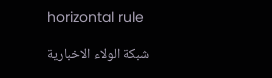horizontal rule

  شبكة الولاء الاخبارية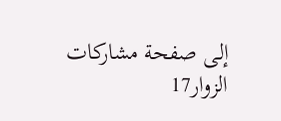إلى صفحة مشاركات الزوار17